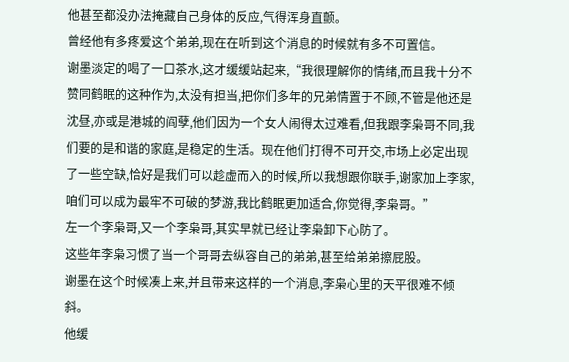他甚至都没办法掩藏自己身体的反应,气得浑身直颤。
曾经他有多疼爱这个弟弟,现在在听到这个消息的时候就有多不可置信。
谢墨淡定的喝了一口茶水,这才缓缓站起来,“我很理解你的情绪,而且我十分不赞同鹤眠的这种作为,太没有担当,把你们多年的兄弟情置于不顾,不管是他还是沈昼,亦或是港城的阎孽,他们因为一个女人闹得太过难看,但我跟李枭哥不同,我们要的是和谐的家庭,是稳定的生活。现在他们打得不可开交,市场上必定出现了一些空缺,恰好是我们可以趁虚而入的时候,所以我想跟你联手,谢家加上李家,咱们可以成为最牢不可破的梦游,我比鹤眠更加适合,你觉得,李枭哥。”
左一个李枭哥,又一个李枭哥,其实早就已经让李枭卸下心防了。
这些年李枭习惯了当一个哥哥去纵容自己的弟弟,甚至给弟弟擦屁股。
谢墨在这个时候凑上来,并且带来这样的一个消息,李枭心里的天平很难不倾斜。
他缓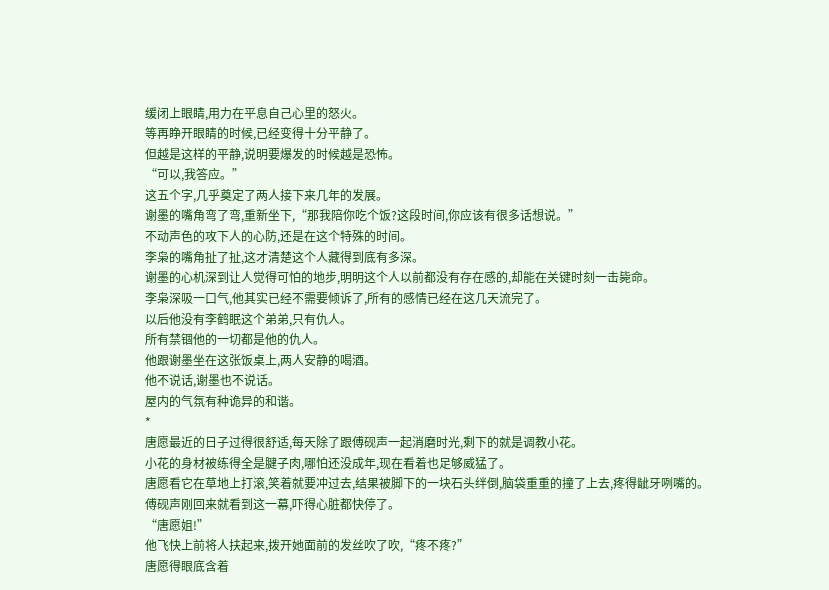缓闭上眼睛,用力在平息自己心里的怒火。
等再睁开眼睛的时候,已经变得十分平静了。
但越是这样的平静,说明要爆发的时候越是恐怖。
“可以,我答应。”
这五个字,几乎奠定了两人接下来几年的发展。
谢墨的嘴角弯了弯,重新坐下,“那我陪你吃个饭?这段时间,你应该有很多话想说。”
不动声色的攻下人的心防,还是在这个特殊的时间。
李枭的嘴角扯了扯,这才清楚这个人藏得到底有多深。
谢墨的心机深到让人觉得可怕的地步,明明这个人以前都没有存在感的,却能在关键时刻一击毙命。
李枭深吸一口气,他其实已经不需要倾诉了,所有的感情已经在这几天流完了。
以后他没有李鹤眠这个弟弟,只有仇人。
所有禁锢他的一切都是他的仇人。
他跟谢墨坐在这张饭桌上,两人安静的喝酒。
他不说话,谢墨也不说话。
屋内的气氛有种诡异的和谐。
*
唐愿最近的日子过得很舒适,每天除了跟傅砚声一起消磨时光,剩下的就是调教小花。
小花的身材被练得全是腱子肉,哪怕还没成年,现在看着也足够威猛了。
唐愿看它在草地上打滚,笑着就要冲过去,结果被脚下的一块石头绊倒,脑袋重重的撞了上去,疼得龇牙咧嘴的。
傅砚声刚回来就看到这一幕,吓得心脏都快停了。
“唐愿姐!”
他飞快上前将人扶起来,拨开她面前的发丝吹了吹,“疼不疼?”
唐愿得眼底含着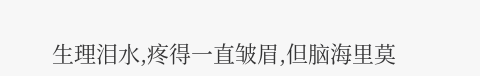生理泪水,疼得一直皱眉,但脑海里莫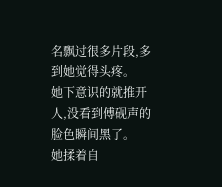名飘过很多片段,多到她觉得头疼。
她下意识的就推开人,没看到傅砚声的脸色瞬间黑了。
她揉着自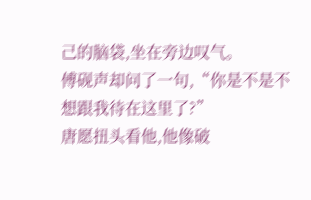己的脑袋,坐在旁边叹气。
傅砚声却问了一句,“你是不是不想跟我待在这里了?”
唐愿扭头看他,他像破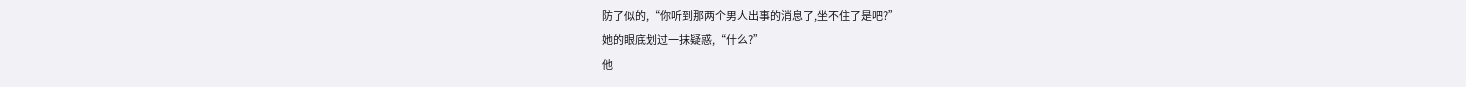防了似的,“你听到那两个男人出事的消息了,坐不住了是吧?”
她的眼底划过一抹疑惑,“什么?”
他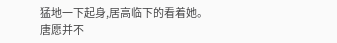猛地一下起身,居高临下的看着她。
唐愿并不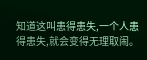知道这叫患得患失,一个人患得患失,就会变得无理取闹。